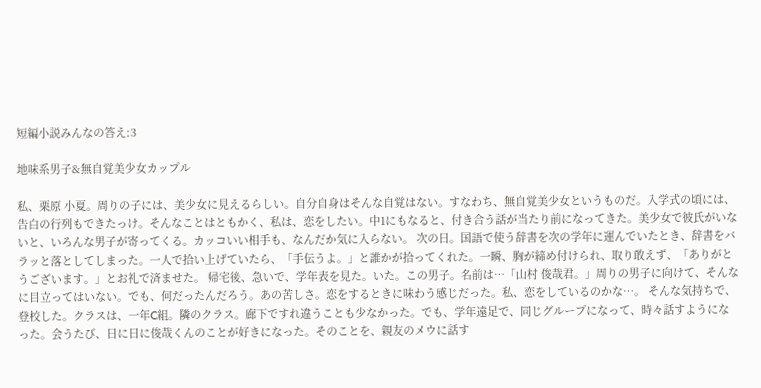短編小説みんなの答え:3

地味系男子&無自覚美少女カップル

私、栗原 小夏。周りの子には、美少女に見えるらしい。自分自身はそんな自覚はない。すなわち、無自覚美少女というものだ。入学式の頃には、告白の行列もできたっけ。そんなことはともかく、私は、恋をしたい。中1にもなると、付き合う話が当たり前になってきた。美少女で彼氏がいないと、いろんな男子が寄ってくる。カッコいい相手も、なんだか気に入らない。 次の日。国語で使う辞書を次の学年に運んでいたとき、辞書をバラッと落としてしまった。一人で拾い上げていたら、「手伝うよ。」と誰かが拾ってくれた。一瞬、胸が締め付けられ、取り敢えず、「ありがとうございます。」とお礼で済ませた。 帰宅後、急いで、学年表を見た。いた。この男子。名前は…「山村 俊哉君。」周りの男子に向けて、そんなに目立ってはいない。でも、何だったんだろう。あの苦しさ。恋をするときに味わう感じだった。私、恋をしているのかな…。 そんな気持ちで、登校した。クラスは、一年C組。隣のクラス。廊下ですれ違うことも少なかった。でも、学年遠足で、同じグループになって、時々話すようになった。会うたび、日に日に俊哉くんのことが好きになった。そのことを、親友のメウに話す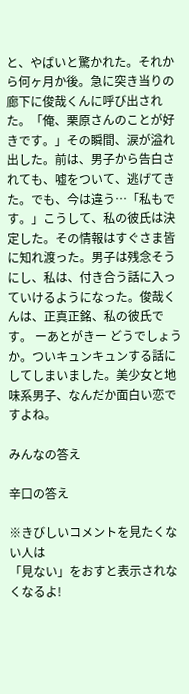と、やばいと驚かれた。それから何ヶ月か後。急に突き当りの廊下に俊哉くんに呼び出された。「俺、栗原さんのことが好きです。」その瞬間、涙が溢れ出した。前は、男子から告白されても、嘘をついて、逃げてきた。でも、今は違う…「私もです。」こうして、私の彼氏は決定した。その情報はすぐさま皆に知れ渡った。男子は残念そうにし、私は、付き合う話に入っていけるようになった。俊哉くんは、正真正銘、私の彼氏です。 ーあとがきー どうでしょうか。ついキュンキュンする話にしてしまいました。美少女と地味系男子、なんだか面白い恋ですよね。

みんなの答え

辛口の答え

※きびしいコメントを見たくない人は
「見ない」をおすと表示されなくなるよ!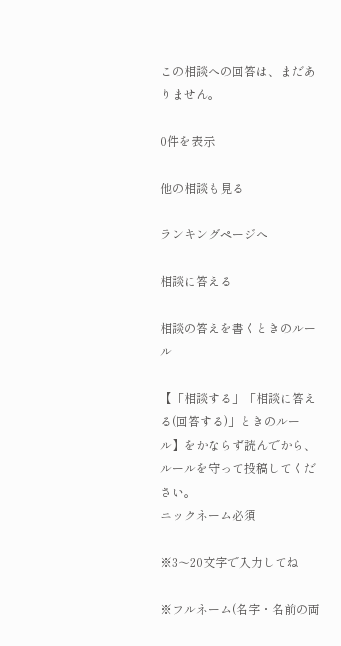この相談への回答は、まだありません。

0件を表示

他の相談も見る

ランキングページへ

相談に答える

相談の答えを書くときのルール

【「相談する」「相談に答える(回答する)」ときのルール】をかならず読んでから、ルールを守って投稿してください。
ニックネーム必須

※3〜20文字で入力してね

※フルネーム(名字・名前の両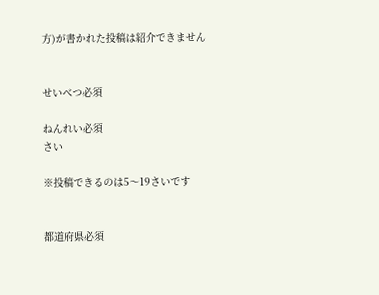方)が書かれた投稿は紹介できません


せいべつ必須

ねんれい必須
さい

※投稿できるのは5〜19さいです


都道府県必須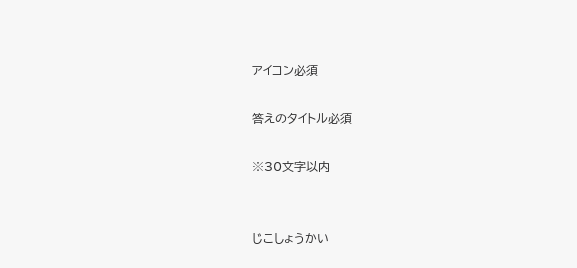アイコン必須

答えのタイトル必須

※30文字以内


じこしょうかい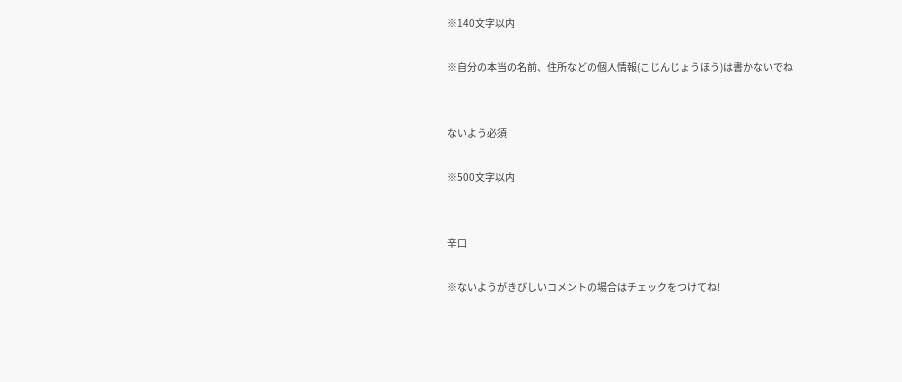※140文字以内

※自分の本当の名前、住所などの個人情報(こじんじょうほう)は書かないでね


ないよう必須

※500文字以内


辛口

※ないようがきびしいコメントの場合はチェックをつけてね!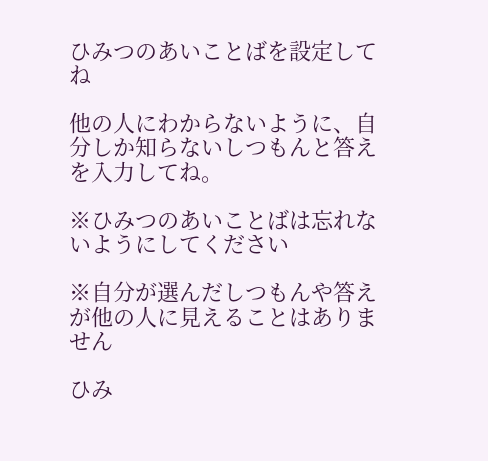ひみつのあいことばを設定してね

他の人にわからないように、自分しか知らないしつもんと答えを入力してね。

※ひみつのあいことばは忘れないようにしてください

※自分が選んだしつもんや答えが他の人に見えることはありません

ひみ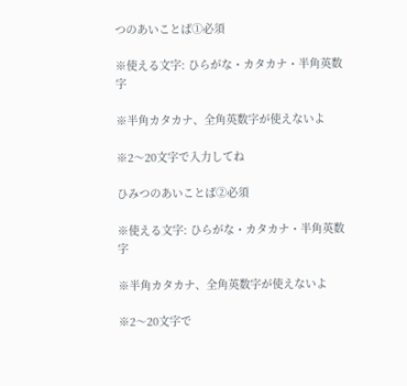つのあいことば①必須

※使える文字: ひらがな・カタカナ・半角英数字

※半角カタカナ、全角英数字が使えないよ

※2〜20文字で入力してね

ひみつのあいことば②必須

※使える文字: ひらがな・カタカナ・半角英数字

※半角カタカナ、全角英数字が使えないよ

※2〜20文字で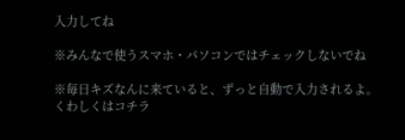入力してね

※みんなで使うスマホ・パソコンではチェックしないでね

※毎日キズなんに来ていると、ずっと自動で入力されるよ。くわしくはコチラ